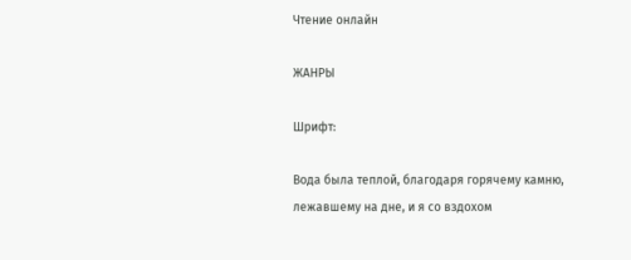Чтение онлайн

ЖАНРЫ

Шрифт:

Вода была теплой, благодаря горячему камню, лежавшему на дне, и я со вздохом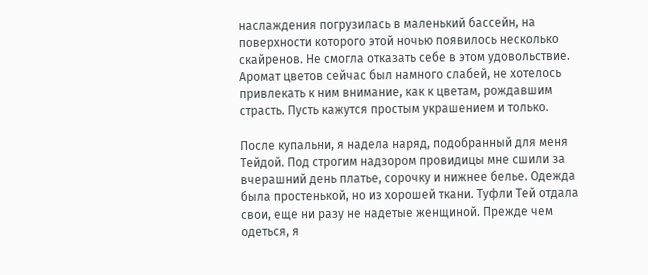наслаждения погрузилась в маленький бассейн, на поверхности которого этой ночью появилось несколько скайренов. Не смогла отказать себе в этом удовольствие. Аромат цветов сейчас был намного слабей, не хотелось привлекать к ним внимание, как к цветам, рождавшим страсть. Пусть кажутся простым украшением и только.

После купальни, я надела наряд, подобранный для меня Тейдой. Под строгим надзором провидицы мне сшили за вчерашний день платье, сорочку и нижнее белье. Одежда была простенькой, но из хорошей ткани. Туфли Тей отдала свои, еще ни разу не надетые женщиной. Прежде чем одеться, я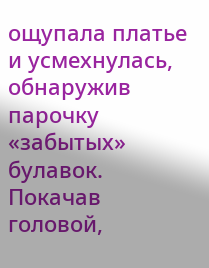ощупала платье и усмехнулась, обнаружив парочку «забытых» булавок. Покачав головой,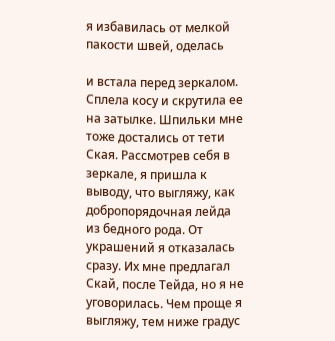я избавилась от мелкой пакости швей, оделась

и встала перед зеркалом. Сплела косу и скрутила ее на затылке. Шпильки мне тоже достались от тети Ская. Рассмотрев себя в зеркале, я пришла к выводу, что выгляжу, как добропорядочная лейда из бедного рода. От украшений я отказалась сразу. Их мне предлагал Скай, после Тейда, но я не уговорилась. Чем проще я выгляжу, тем ниже градус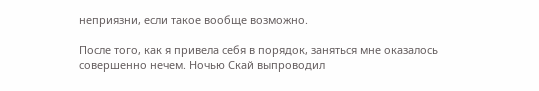неприязни, если такое вообще возможно.

После того, как я привела себя в порядок, заняться мне оказалось совершенно нечем. Ночью Скай выпроводил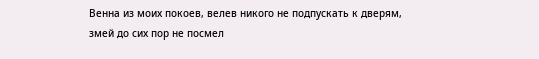Венна из моих покоев, велев никого не подпускать к дверям, змей до сих пор не посмел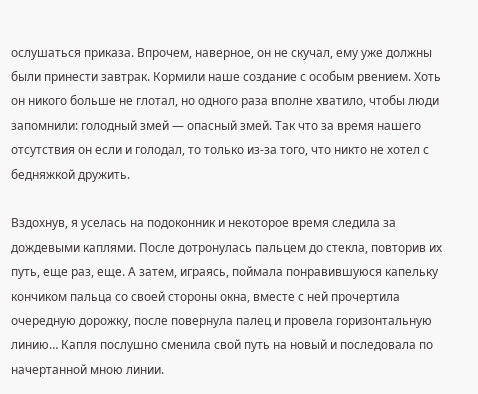ослушаться приказа. Впрочем, наверное, он не скучал, ему уже должны были принести завтрак. Кормили наше создание с особым рвением. Хоть он никого больше не глотал, но одного раза вполне хватило, чтобы люди запомнили: голодный змей — опасный змей. Так что за время нашего отсутствия он если и голодал, то только из-за того, что никто не хотел с бедняжкой дружить.

Вздохнув, я уселась на подоконник и некоторое время следила за дождевыми каплями. После дотронулась пальцем до стекла, повторив их путь, еще раз, еще. А затем, играясь, поймала понравившуюся капельку кончиком пальца со своей стороны окна, вместе с ней прочертила очередную дорожку, после повернула палец и провела горизонтальную линию… Капля послушно сменила свой путь на новый и последовала по начертанной мною линии.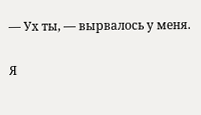— Ух ты, — вырвалось у меня.

Я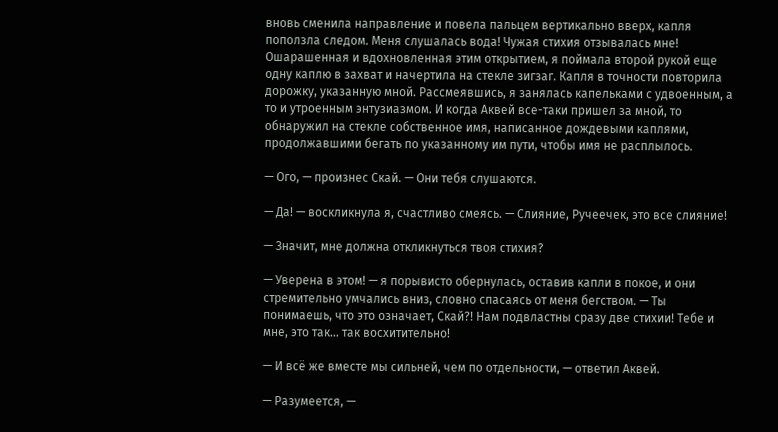вновь сменила направление и повела пальцем вертикально вверх, капля поползла следом. Меня слушалась вода! Чужая стихия отзывалась мне! Ошарашенная и вдохновленная этим открытием, я поймала второй рукой еще одну каплю в захват и начертила на стекле зигзаг. Капля в точности повторила дорожку, указанную мной. Рассмеявшись, я занялась капельками с удвоенным, а то и утроенным энтузиазмом. И когда Аквей все-таки пришел за мной, то обнаружил на стекле собственное имя, написанное дождевыми каплями, продолжавшими бегать по указанному им пути, чтобы имя не расплылось.

— Ого, — произнес Скай. — Они тебя слушаются.

— Да! — воскликнула я, счастливо смеясь. — Слияние, Ручеечек, это все слияние!

— Значит, мне должна откликнуться твоя стихия?

— Уверена в этом! — я порывисто обернулась, оставив капли в покое, и они стремительно умчались вниз, словно спасаясь от меня бегством. — Ты понимаешь, что это означает, Скай?! Нам подвластны сразу две стихии! Тебе и мне, это так… так восхитительно!

— И всё же вместе мы сильней, чем по отдельности, — ответил Аквей.

— Разумеется, —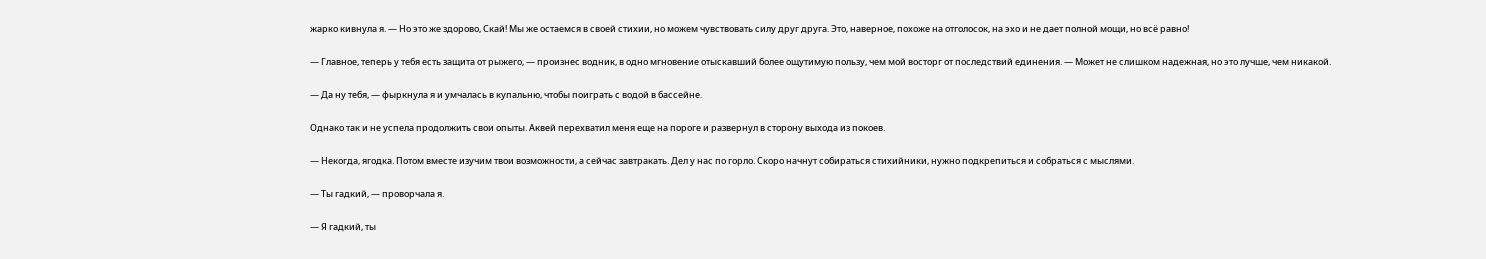жарко кивнула я. — Но это же здорово, Скай! Мы же остаемся в своей стихии, но можем чувствовать силу друг друга. Это, наверное, похоже на отголосок, на эхо и не дает полной мощи, но всё равно!

— Главное, теперь у тебя есть защита от рыжего, — произнес водник, в одно мгновение отыскавший более ощутимую пользу, чем мой восторг от последствий единения. — Может не слишком надежная, но это лучше, чем никакой.

— Да ну тебя, — фыркнула я и умчалась в купальню, чтобы поиграть с водой в бассейне.

Однако так и не успела продолжить свои опыты. Аквей перехватил меня еще на пороге и развернул в сторону выхода из покоев.

— Некогда, ягодка. Потом вместе изучим твои возможности, а сейчас завтракать. Дел у нас по горло. Скоро начнут собираться стихийники, нужно подкрепиться и собраться с мыслями.

— Ты гадкий, — проворчала я.

— Я гадкий, ты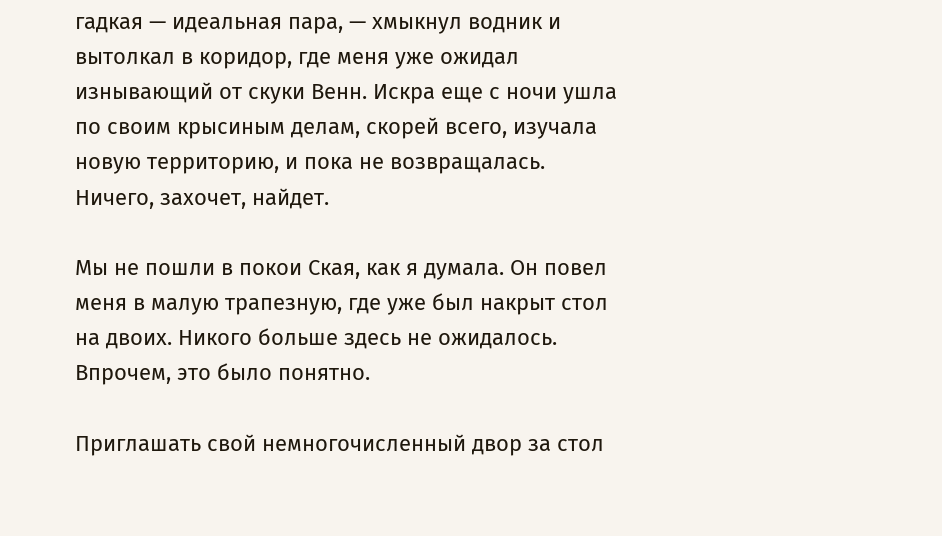гадкая — идеальная пара, — хмыкнул водник и вытолкал в коридор, где меня уже ожидал изнывающий от скуки Венн. Искра еще с ночи ушла по своим крысиным делам, скорей всего, изучала новую территорию, и пока не возвращалась. Ничего, захочет, найдет.

Мы не пошли в покои Ская, как я думала. Он повел меня в малую трапезную, где уже был накрыт стол на двоих. Никого больше здесь не ожидалось. Впрочем, это было понятно.

Приглашать свой немногочисленный двор за стол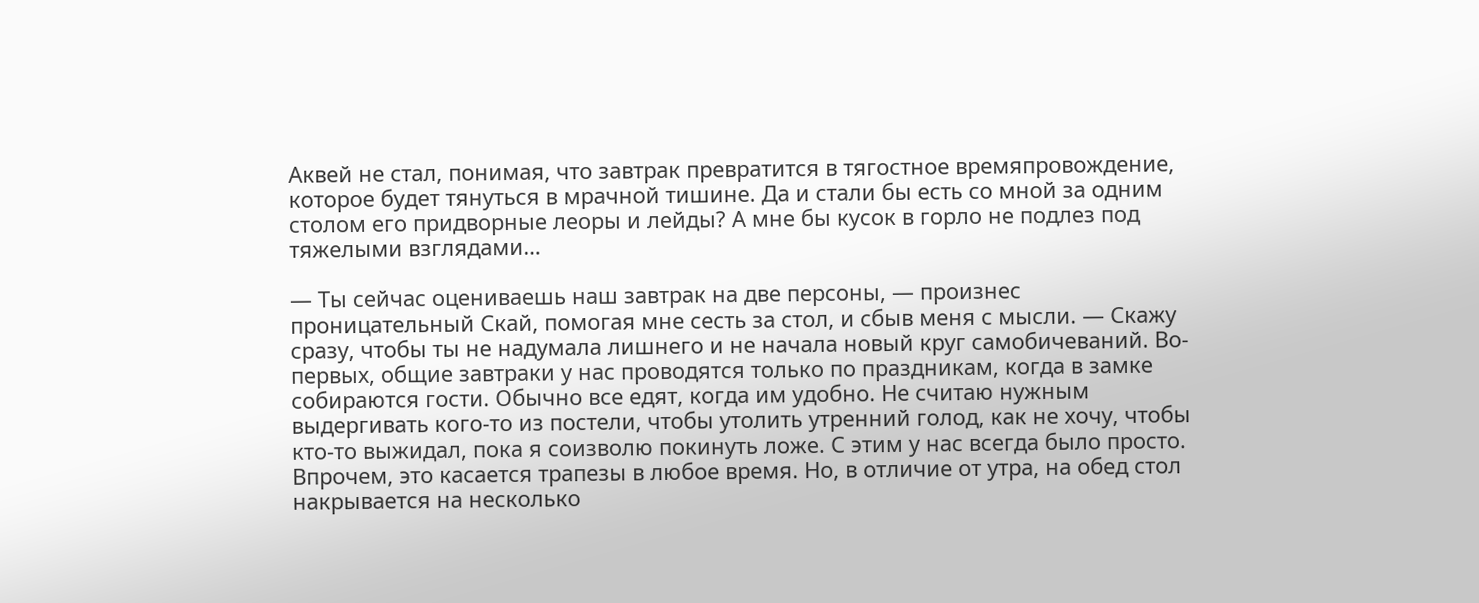Аквей не стал, понимая, что завтрак превратится в тягостное времяпровождение, которое будет тянуться в мрачной тишине. Да и стали бы есть со мной за одним столом его придворные леоры и лейды? А мне бы кусок в горло не подлез под тяжелыми взглядами…

— Ты сейчас оцениваешь наш завтрак на две персоны, — произнес проницательный Скай, помогая мне сесть за стол, и сбыв меня с мысли. — Скажу сразу, чтобы ты не надумала лишнего и не начала новый круг самобичеваний. Во-первых, общие завтраки у нас проводятся только по праздникам, когда в замке собираются гости. Обычно все едят, когда им удобно. Не считаю нужным выдергивать кого-то из постели, чтобы утолить утренний голод, как не хочу, чтобы кто-то выжидал, пока я соизволю покинуть ложе. С этим у нас всегда было просто. Впрочем, это касается трапезы в любое время. Но, в отличие от утра, на обед стол накрывается на несколько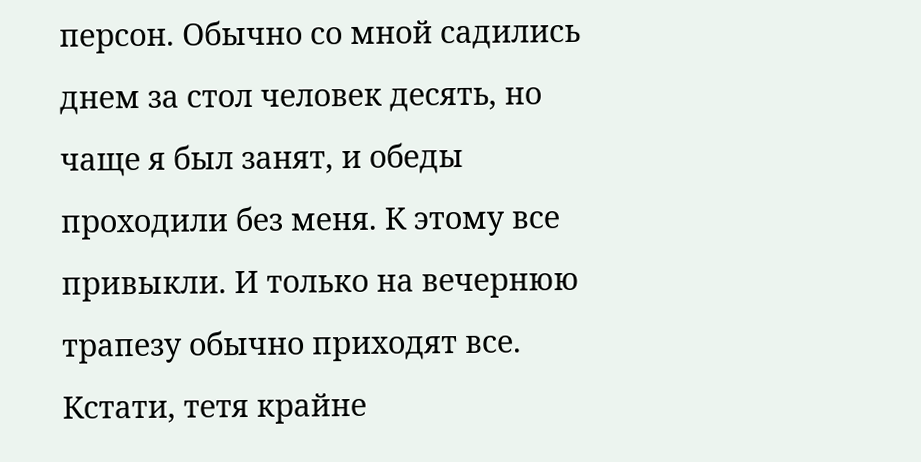персон. Обычно со мной садились днем за стол человек десять, но чаще я был занят, и обеды проходили без меня. К этому все привыкли. И только на вечернюю трапезу обычно приходят все. Кстати, тетя крайне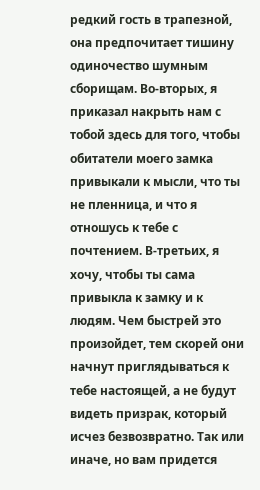редкий гость в трапезной, она предпочитает тишину одиночество шумным сборищам. Во-вторых, я приказал накрыть нам с тобой здесь для того, чтобы обитатели моего замка привыкали к мысли, что ты не пленница, и что я отношусь к тебе с почтением. В-третьих, я хочу, чтобы ты сама привыкла к замку и к людям. Чем быстрей это произойдет, тем скорей они начнут приглядываться к тебе настоящей, а не будут видеть призрак, который исчез безвозвратно. Так или иначе, но вам придется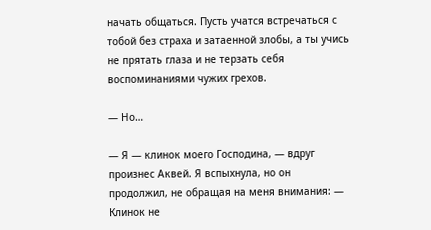начать общаться. Пусть учатся встречаться с тобой без страха и затаенной злобы, а ты учись не прятать глаза и не терзать себя воспоминаниями чужих грехов.

— Но…

— Я — клинок моего Господина, — вдруг произнес Аквей. Я вспыхнула, но он продолжил, не обращая на меня внимания: — Клинок не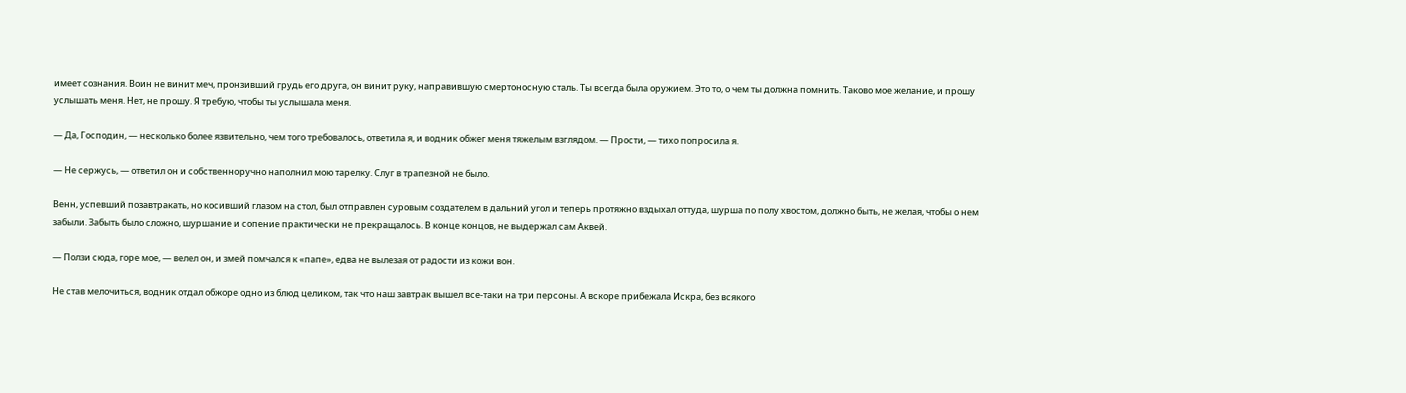имеет сознания. Воин не винит меч, пронзивший грудь его друга, он винит руку, направившую смертоносную сталь. Ты всегда была оружием. Это то, о чем ты должна помнить. Таково мое желание, и прошу услышать меня. Нет, не прошу. Я требую, чтобы ты услышала меня.

— Да, Господин, — несколько более язвительно, чем того требовалось, ответила я, и водник обжег меня тяжелым взглядом. — Прости, — тихо попросила я.

— Не сержусь, — ответил он и собственноручно наполнил мою тарелку. Слуг в трапезной не было.

Венн, успевший позавтракать, но косивший глазом на стол, был отправлен суровым создателем в дальний угол и теперь протяжно вздыхал оттуда, шурша по полу хвостом, должно быть, не желая, чтобы о нем забыли. Забыть было сложно, шуршание и сопение практически не прекращалось. В конце концов, не выдержал сам Аквей.

— Ползи сюда, горе мое, — велел он, и змей помчался к «папе», едва не вылезая от радости из кожи вон.

Не став мелочиться, водник отдал обжоре одно из блюд целиком, так что наш завтрак вышел все-таки на три персоны. А вскоре прибежала Искра, без всякого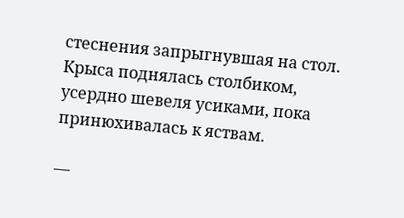стеснения запрыгнувшая на стол. Крыса поднялась столбиком, усердно шевеля усиками, пока принюхивалась к яствам.

—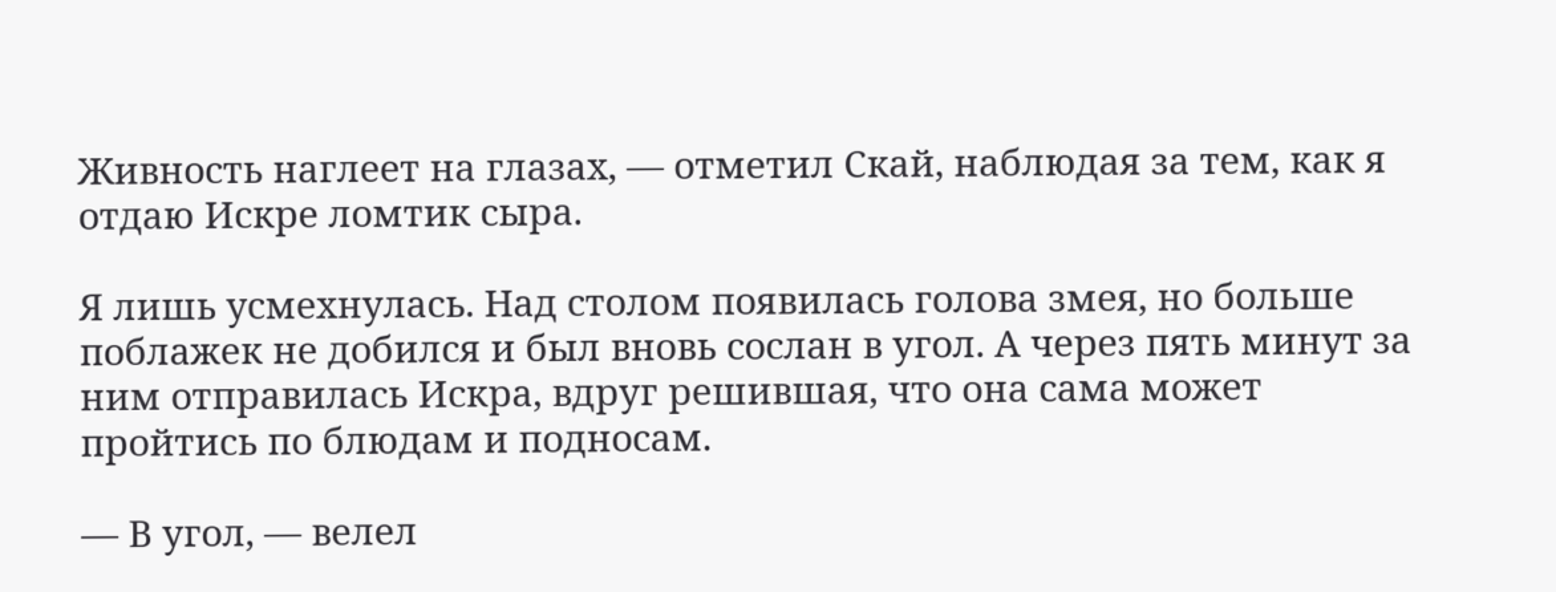Живность наглеет на глазах, — отметил Скай, наблюдая за тем, как я отдаю Искре ломтик сыра.

Я лишь усмехнулась. Над столом появилась голова змея, но больше поблажек не добился и был вновь сослан в угол. А через пять минут за ним отправилась Искра, вдруг решившая, что она сама может пройтись по блюдам и подносам.

— В угол, — велел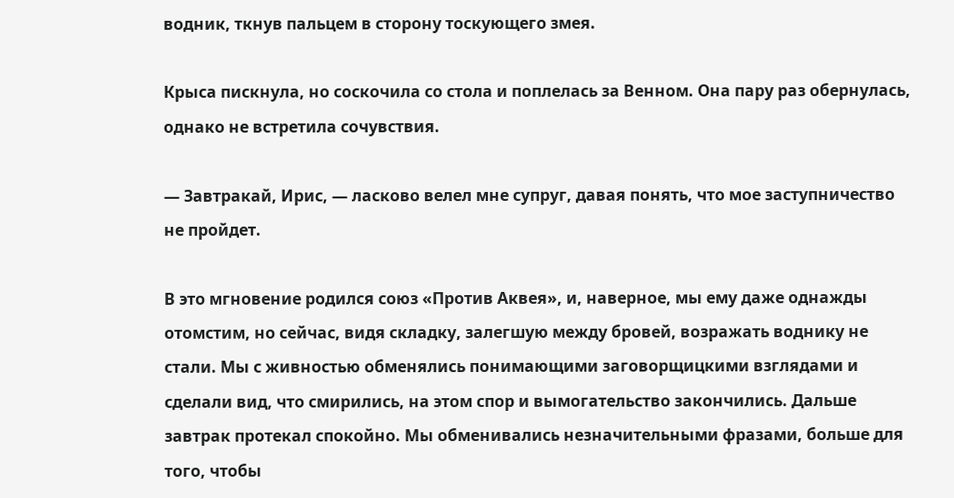водник, ткнув пальцем в сторону тоскующего змея.

Крыса пискнула, но соскочила со стола и поплелась за Венном. Она пару раз обернулась, однако не встретила сочувствия.

— Завтракай, Ирис, — ласково велел мне супруг, давая понять, что мое заступничество не пройдет.

В это мгновение родился союз «Против Аквея», и, наверное, мы ему даже однажды отомстим, но сейчас, видя складку, залегшую между бровей, возражать воднику не стали. Мы с живностью обменялись понимающими заговорщицкими взглядами и сделали вид, что смирились, на этом спор и вымогательство закончились. Дальше завтрак протекал спокойно. Мы обменивались незначительными фразами, больше для того, чтобы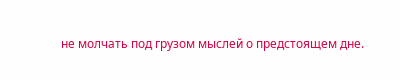не молчать под грузом мыслей о предстоящем дне.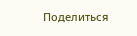Поделиться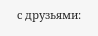с друзьями: